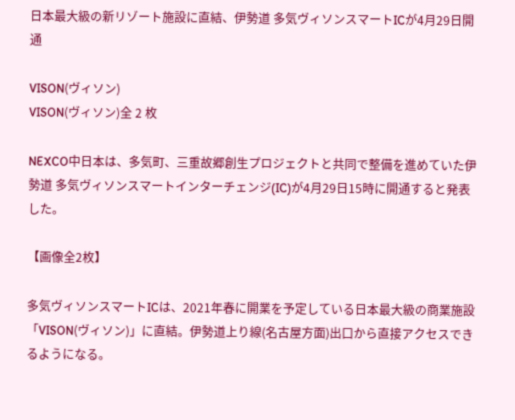日本最大級の新リゾート施設に直結、伊勢道 多気ヴィソンスマートICが4月29日開通

VISON(ヴィソン)
VISON(ヴィソン)全 2 枚

NEXCO中日本は、多気町、三重故郷創生プロジェクトと共同で整備を進めていた伊勢道 多気ヴィソンスマートインターチェンジ(IC)が4月29日15時に開通すると発表した。

【画像全2枚】

多気ヴィソンスマートICは、2021年春に開業を予定している日本最大級の商業施設「VISON(ヴィソン)」に直結。伊勢道上り線(名古屋方面)出口から直接アクセスできるようになる。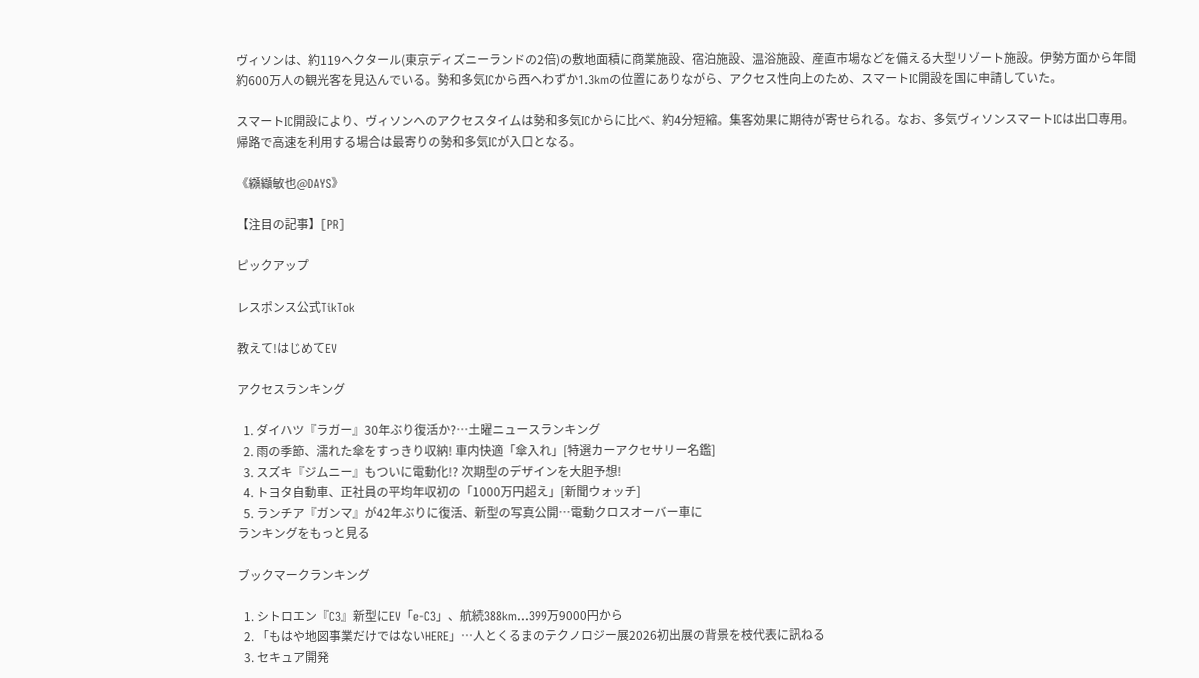ヴィソンは、約119ヘクタール(東京ディズニーランドの2倍)の敷地面積に商業施設、宿泊施設、温浴施設、産直市場などを備える大型リゾート施設。伊勢方面から年間約600万人の観光客を見込んでいる。勢和多気ICから西へわずか1.3kmの位置にありながら、アクセス性向上のため、スマートIC開設を国に申請していた。

スマートIC開設により、ヴィソンへのアクセスタイムは勢和多気ICからに比べ、約4分短縮。集客効果に期待が寄せられる。なお、多気ヴィソンスマートICは出口専用。帰路で高速を利用する場合は最寄りの勢和多気ICが入口となる。

《纐纈敏也@DAYS》

【注目の記事】[PR]

ピックアップ

レスポンス公式TikTok

教えて!はじめてEV

アクセスランキング

  1. ダイハツ『ラガー』30年ぶり復活か?…土曜ニュースランキング
  2. 雨の季節、濡れた傘をすっきり収納! 車内快適「傘入れ」[特選カーアクセサリー名鑑]
  3. スズキ『ジムニー』もついに電動化!? 次期型のデザインを大胆予想!
  4. トヨタ自動車、正社員の平均年収初の「1000万円超え」[新聞ウォッチ]
  5. ランチア『ガンマ』が42年ぶりに復活、新型の写真公開…電動クロスオーバー車に
ランキングをもっと見る

ブックマークランキング

  1. シトロエン『C3』新型にEV「e-C3」、航続388km…399万9000円から
  2. 「もはや地図事業だけではないHERE」…人とくるまのテクノロジー展2026初出展の背景を枝代表に訊ねる
  3. セキュア開発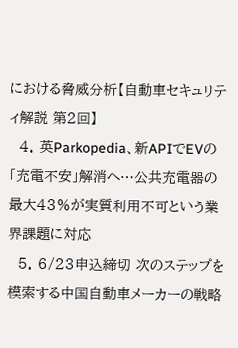における脅威分析【自動車セキュリティ解説 第2回】
  4. 英Parkopedia、新APIでEVの「充電不安」解消へ…公共充電器の最大43%が実質利用不可という業界課題に対応
  5. 6/23申込締切 次のステップを模索する中国自動車メーカーの戦略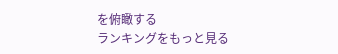を俯瞰する
ランキングをもっと見る